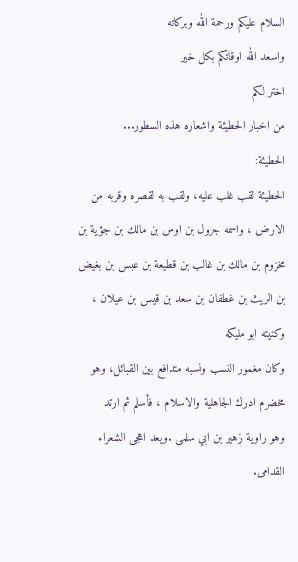السلام عليكم ورحمة الله وبركاته
واسعد الله اوقاتكم بكل خير
اختر لكم
من اخبار الحطيئة واشعاره هذه السطور...
الحطيئة:
الحطيئة لقب غلب عليه، ولقب به لقصره وقربه من الارض ، واسمه جرول بن اوس بن مالك بن جؤية بن مخزوم بن مالك بن غالب بن قطيعة بن عبس بن بغيض بن الريث بن غطفان بن سعد بن قيس بن عيلان ، وكنيته ابو مليكه
وكان مغمور النسب ونسبه متدافع بين القبائل، وهو مخضرم ادرك الجاهلية والاسلام ، فأسلم ثم ارتد
وهو راوية زهير بن ابي سلمى .ويعد اهجى الشعراء القدامى.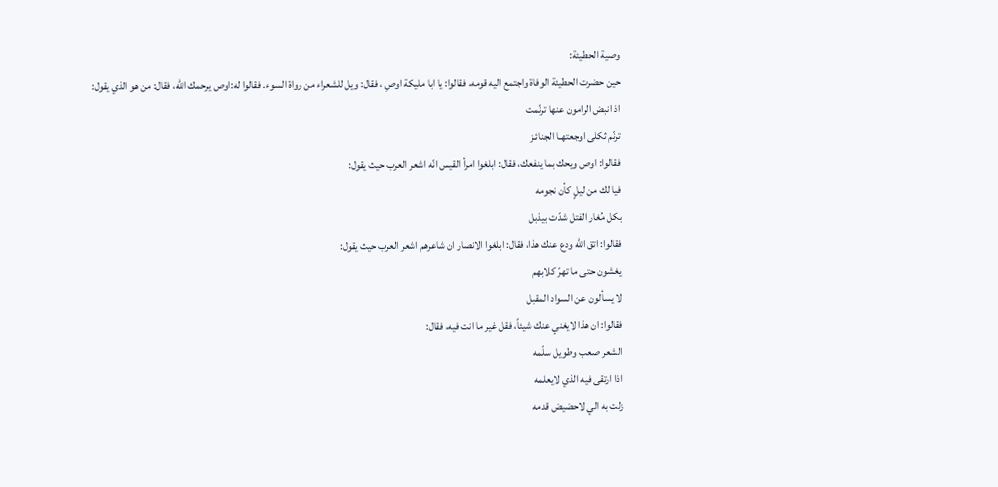وصية الحطيئة:
حين حضرت الحطيئة الوفاة واجتمع اليه قومه، فقالوا: يا ابا مليكة اوصِ ، فقال: ويل للشعراء من رواة السوء. فقالوا له:اوص يرحمك الله، فقال: من هو الذي يقول:
اذ انبض الرامون عنها ترنّمت
ترنّم ثكلى اوجعتهـا الجنائـز
فقالوا: اوص ويحك بما ينفعك، فقال: ابلغوا امرأ القيس انّه اشعر العرب حيث يقول:
فيا لك من ليلٍ كأن نجومه
بكل مُغار الفتل شدّت بيذبل
فقالوا: اتق الله ودع عنك هذا، فقال: ابلغوا الانصار ان شاعرهم اشعر العرب حيث يقول:
يغشون حتى ما تهرّ كلابهم
لا يسألون عن السواد المقبل
فقالوا: ان هذا لايغني عنك شيئاً، فقل غير ما انت فيه، فقال:
الشعر صعب وطويل سلّمه
اذا ارتقى فيه الذي لايعلمه
زلت به الي لاحضيض قدمه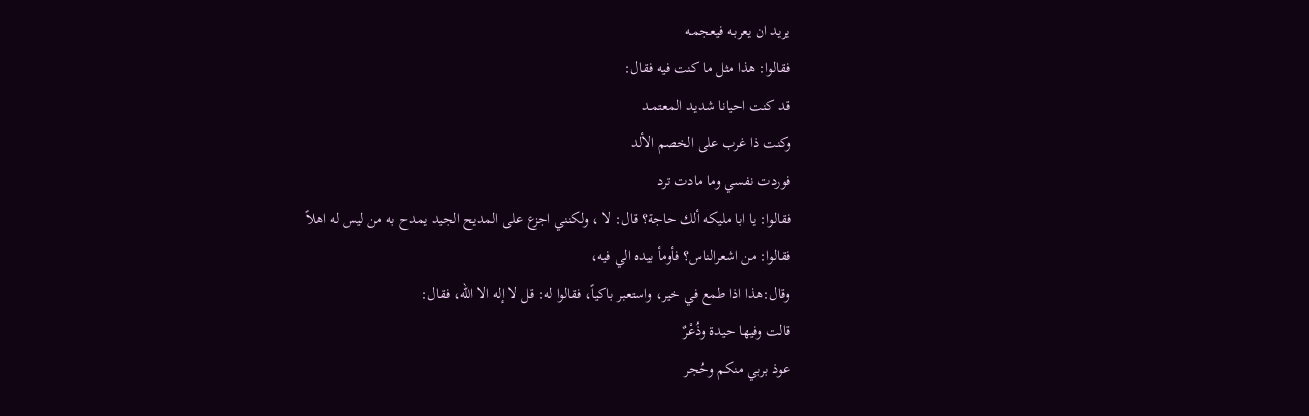يريد ان يعربـه فيعجمـه
فقالوا: هذا مثل ما كنت فيه فقال:
قد كنت احيانا شديـد المعتمـد
وكنت ذا غرب على الخصم الألد
فوردت نفسي وما مادت ترد
فقالوا: يا ابا مليكه ألك حاجة؟ قال: لا ، ولكنني اجزع على المديح الجيد يمدح به من ليس له اهلاً
فقالوا: من اشعرالناس؟ فأومأ بيده الي فيه،
وقال:هذا اذا طمع في خير، واستعبر باكياً، فقالوا له: قل لا إله الا الله، فقال:
قالت وفيها حيدة وذُعْرٌ
عوذ بربي منكم وحُجر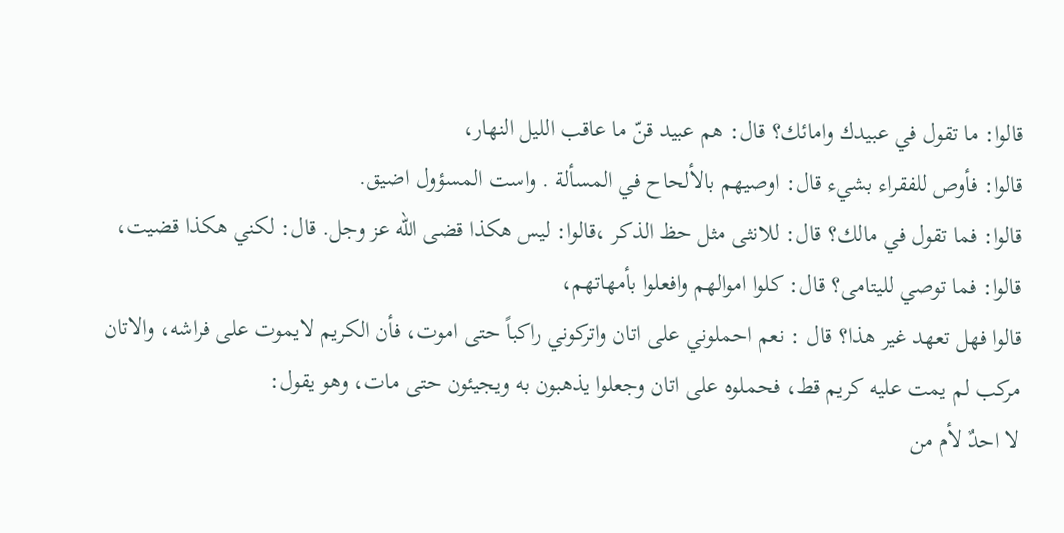قالوا: ما تقول في عبيدك وامائك؟ قال: هم عبيد قنّ ما عاقب الليل النهار،
قالوا: فأوص للفقراء بشيء قال: اوصيهم بالألحاح في المسألة . واست المسؤول اضيق.
قالوا: فما تقول في مالك؟ قال: للانثى مثل حظ الذكر ،قالوا: ليس هكذا قضى الله عز وجل. قال: لكني هكذا قضيت،
قالوا: فما توصي لليتامى؟ قال: كلوا اموالهم وافعلوا بأمهاتهم،
قالوا فهل تعهد غير هذا؟ قال : نعم احملوني على اتان واتركوني راكباً حتى اموت، فأن الكريم لايموت على فراشه، والاتان مركب لم يمت عليه كريم قط، فحملوه على اتان وجعلوا يذهبون به ويجيئون حتى مات، وهو يقول:
لا احدٌ لأم من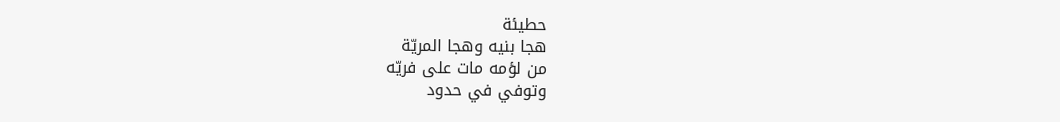حطيئة
هجا بنيه وهجا المريّة
من لؤمه مات على فريّه
وتوفي في حدود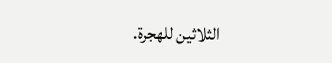الثلاثين للهجرة.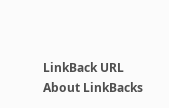LinkBack URL
About LinkBacks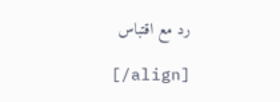رد مع اقتباس

[/align]